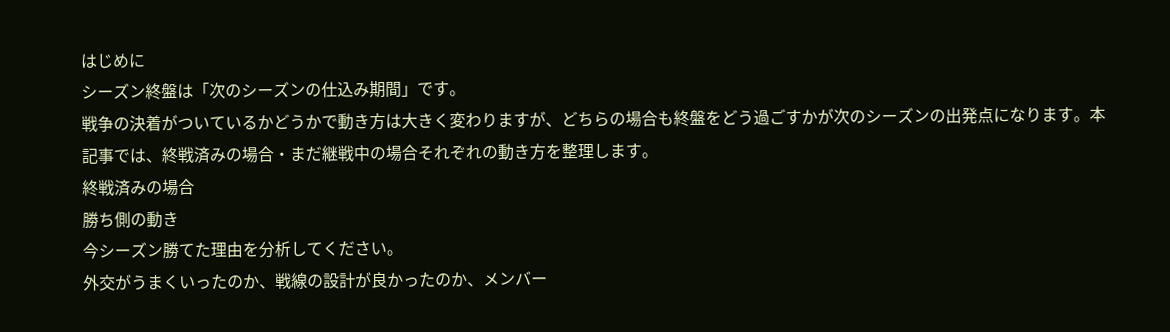はじめに
シーズン終盤は「次のシーズンの仕込み期間」です。
戦争の決着がついているかどうかで動き方は大きく変わりますが、どちらの場合も終盤をどう過ごすかが次のシーズンの出発点になります。本記事では、終戦済みの場合・まだ継戦中の場合それぞれの動き方を整理します。
終戦済みの場合
勝ち側の動き
今シーズン勝てた理由を分析してください。
外交がうまくいったのか、戦線の設計が良かったのか、メンバー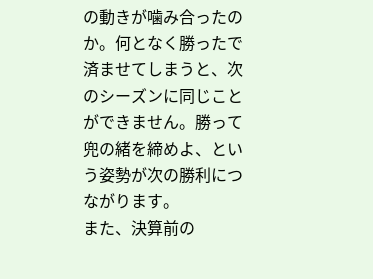の動きが噛み合ったのか。何となく勝ったで済ませてしまうと、次のシーズンに同じことができません。勝って兜の緒を締めよ、という姿勢が次の勝利につながります。
また、決算前の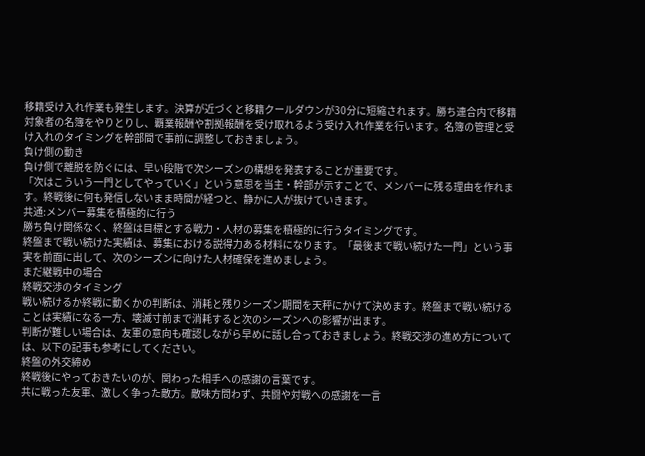移籍受け入れ作業も発生します。決算が近づくと移籍クールダウンが30分に短縮されます。勝ち連合内で移籍対象者の名簿をやりとりし、覇業報酬や割拠報酬を受け取れるよう受け入れ作業を行います。名簿の管理と受け入れのタイミングを幹部間で事前に調整しておきましょう。
負け側の動き
負け側で離脱を防ぐには、早い段階で次シーズンの構想を発表することが重要です。
「次はこういう一門としてやっていく」という意思を当主・幹部が示すことで、メンバーに残る理由を作れます。終戦後に何も発信しないまま時間が経つと、静かに人が抜けていきます。
共通:メンバー募集を積極的に行う
勝ち負け関係なく、終盤は目標とする戦力・人材の募集を積極的に行うタイミングです。
終盤まで戦い続けた実績は、募集における説得力ある材料になります。「最後まで戦い続けた一門」という事実を前面に出して、次のシーズンに向けた人材確保を進めましょう。
まだ継戦中の場合
終戦交渉のタイミング
戦い続けるか終戦に動くかの判断は、消耗と残りシーズン期間を天秤にかけて決めます。終盤まで戦い続けることは実績になる一方、壊滅寸前まで消耗すると次のシーズンへの影響が出ます。
判断が難しい場合は、友軍の意向も確認しながら早めに話し合っておきましょう。終戦交渉の進め方については、以下の記事も参考にしてください。
終盤の外交締め
終戦後にやっておきたいのが、関わった相手への感謝の言葉です。
共に戦った友軍、激しく争った敵方。敵味方問わず、共闘や対戦への感謝を一言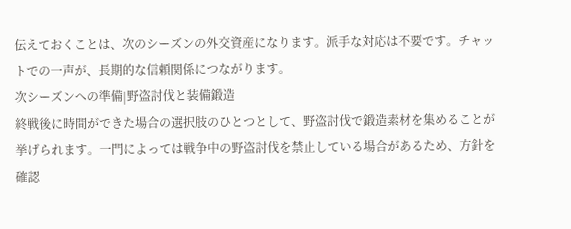伝えておくことは、次のシーズンの外交資産になります。派手な対応は不要です。チャットでの一声が、長期的な信頼関係につながります。
次シーズンへの準備|野盗討伐と装備鍛造
終戦後に時間ができた場合の選択肢のひとつとして、野盗討伐で鍛造素材を集めることが挙げられます。一門によっては戦争中の野盗討伐を禁止している場合があるため、方針を確認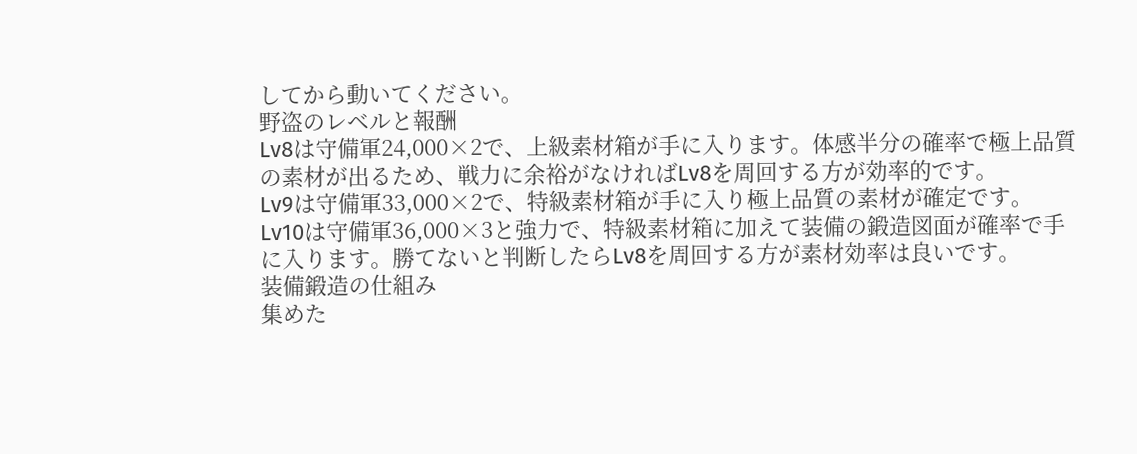してから動いてください。
野盗のレベルと報酬
Lv8は守備軍24,000×2で、上級素材箱が手に入ります。体感半分の確率で極上品質の素材が出るため、戦力に余裕がなければLv8を周回する方が効率的です。
Lv9は守備軍33,000×2で、特級素材箱が手に入り極上品質の素材が確定です。
Lv10は守備軍36,000×3と強力で、特級素材箱に加えて装備の鍛造図面が確率で手に入ります。勝てないと判断したらLv8を周回する方が素材効率は良いです。
装備鍛造の仕組み
集めた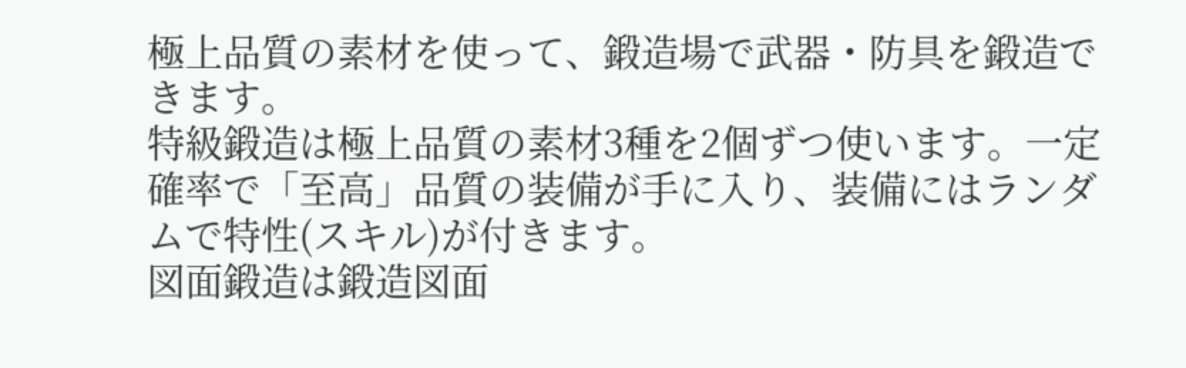極上品質の素材を使って、鍛造場で武器・防具を鍛造できます。
特級鍛造は極上品質の素材3種を2個ずつ使います。一定確率で「至高」品質の装備が手に入り、装備にはランダムで特性(スキル)が付きます。
図面鍛造は鍛造図面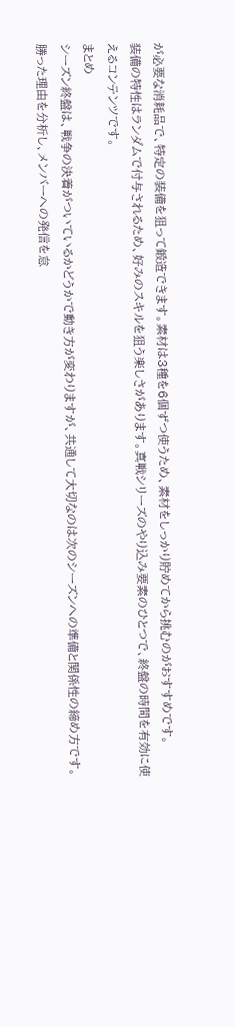が必要な消耗品で、特定の装備を狙って鍛造できます。素材は3種を6個ずつ使うため、素材をしっかり貯めてから挑むのがおすすめです。
装備の特性はランダムで付与されるため、好みのスキルを狙う楽しさがあります。真戦シリーズのやり込み要素のひとつで、終盤の時間を有効に使えるコンテンツです。
まとめ
シーズン終盤は、戦争の決着がついているかどうかで動き方が変わりますが、共通して大切なのは次のシーズンへの準備と関係性の締め方です。
勝った理由を分析し、メンバーへの発信を怠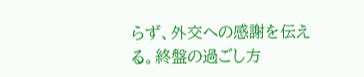らず、外交への感謝を伝える。終盤の過ごし方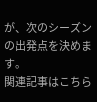が、次のシーズンの出発点を決めます。
関連記事はこちら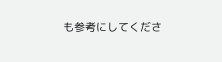も参考にしてくださ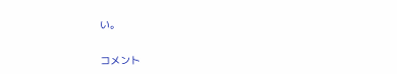い。


コメント